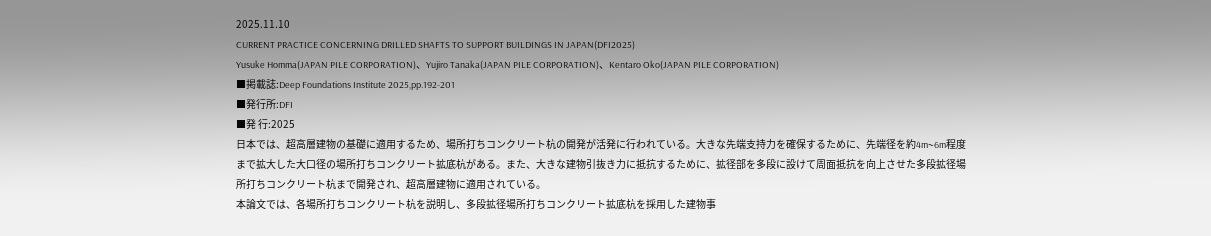2025.11.10
CURRENT PRACTICE CONCERNING DRILLED SHAFTS TO SUPPORT BUILDINGS IN JAPAN(DFI2025)
Yusuke Homma(JAPAN PILE CORPORATION)、Yujiro Tanaka(JAPAN PILE CORPORATION)、Kentaro Oko(JAPAN PILE CORPORATION)
■掲載誌:Deep Foundations Institute 2025,pp.192-201
■発行所:DFI
■発 行:2025
日本では、超高層建物の基礎に適用するため、場所打ちコンクリート杭の開発が活発に行われている。大きな先端支持力を確保するために、先端径を約4m~6m程度まで拡大した大口径の場所打ちコンクリート拡底杭がある。また、大きな建物引抜き力に抵抗するために、拡径部を多段に設けて周面抵抗を向上させた多段拡径場所打ちコンクリート杭まで開発され、超高層建物に適用されている。
本論文では、各場所打ちコンクリート杭を説明し、多段拡径場所打ちコンクリート拡底杭を採用した建物事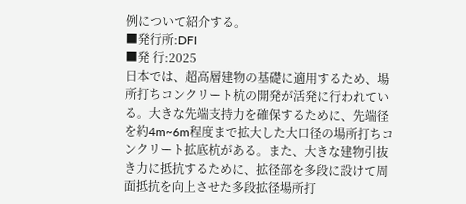例について紹介する。
■発行所:DFI
■発 行:2025
日本では、超高層建物の基礎に適用するため、場所打ちコンクリート杭の開発が活発に行われている。大きな先端支持力を確保するために、先端径を約4m~6m程度まで拡大した大口径の場所打ちコンクリート拡底杭がある。また、大きな建物引抜き力に抵抗するために、拡径部を多段に設けて周面抵抗を向上させた多段拡径場所打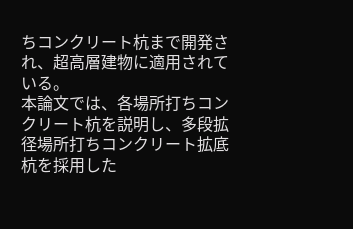ちコンクリート杭まで開発され、超高層建物に適用されている。
本論文では、各場所打ちコンクリート杭を説明し、多段拡径場所打ちコンクリート拡底杭を採用した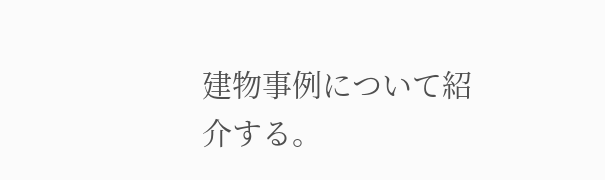建物事例について紹介する。